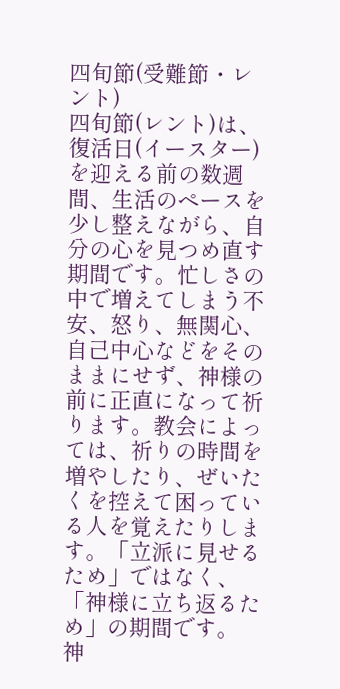四旬節(受難節・レント)
四旬節(レント)は、復活日(イースター)を迎える前の数週間、生活のペースを少し整えながら、自分の心を見つめ直す期間です。忙しさの中で増えてしまう不安、怒り、無関心、自己中心などをそのままにせず、神様の前に正直になって祈ります。教会によっては、祈りの時間を増やしたり、ぜいたくを控えて困っている人を覚えたりします。「立派に見せるため」ではなく、「神様に立ち返るため」の期間です。
神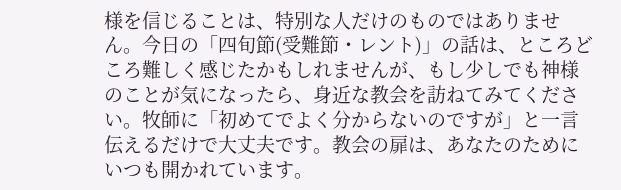様を信じることは、特別な人だけのものではありません。今日の「四旬節(受難節・レント)」の話は、ところどころ難しく感じたかもしれませんが、もし少しでも神様のことが気になったら、身近な教会を訪ねてみてください。牧師に「初めてでよく分からないのですが」と一言伝えるだけで大丈夫です。教会の扉は、あなたのためにいつも開かれています。